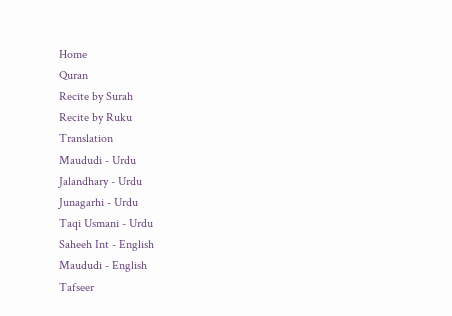Home
Quran
Recite by Surah
Recite by Ruku
Translation
Maududi - Urdu
Jalandhary - Urdu
Junagarhi - Urdu
Taqi Usmani - Urdu
Saheeh Int - English
Maududi - English
Tafseer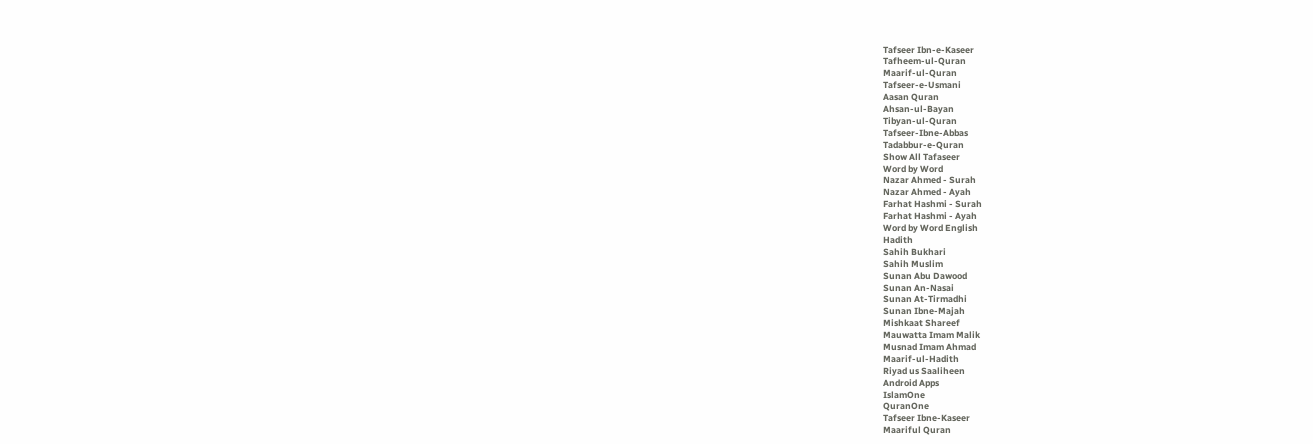Tafseer Ibn-e-Kaseer
Tafheem-ul-Quran
Maarif-ul-Quran
Tafseer-e-Usmani
Aasan Quran
Ahsan-ul-Bayan
Tibyan-ul-Quran
Tafseer-Ibne-Abbas
Tadabbur-e-Quran
Show All Tafaseer
Word by Word
Nazar Ahmed - Surah
Nazar Ahmed - Ayah
Farhat Hashmi - Surah
Farhat Hashmi - Ayah
Word by Word English
Hadith
Sahih Bukhari
Sahih Muslim
Sunan Abu Dawood
Sunan An-Nasai
Sunan At-Tirmadhi
Sunan Ibne-Majah
Mishkaat Shareef
Mauwatta Imam Malik
Musnad Imam Ahmad
Maarif-ul-Hadith
Riyad us Saaliheen
Android Apps
IslamOne
QuranOne
Tafseer Ibne-Kaseer
Maariful Quran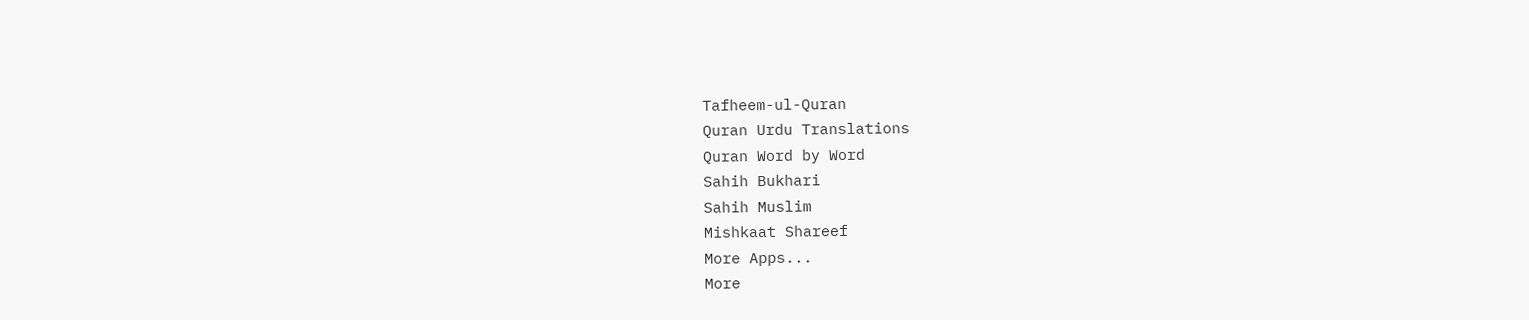Tafheem-ul-Quran
Quran Urdu Translations
Quran Word by Word
Sahih Bukhari
Sahih Muslim
Mishkaat Shareef
More Apps...
More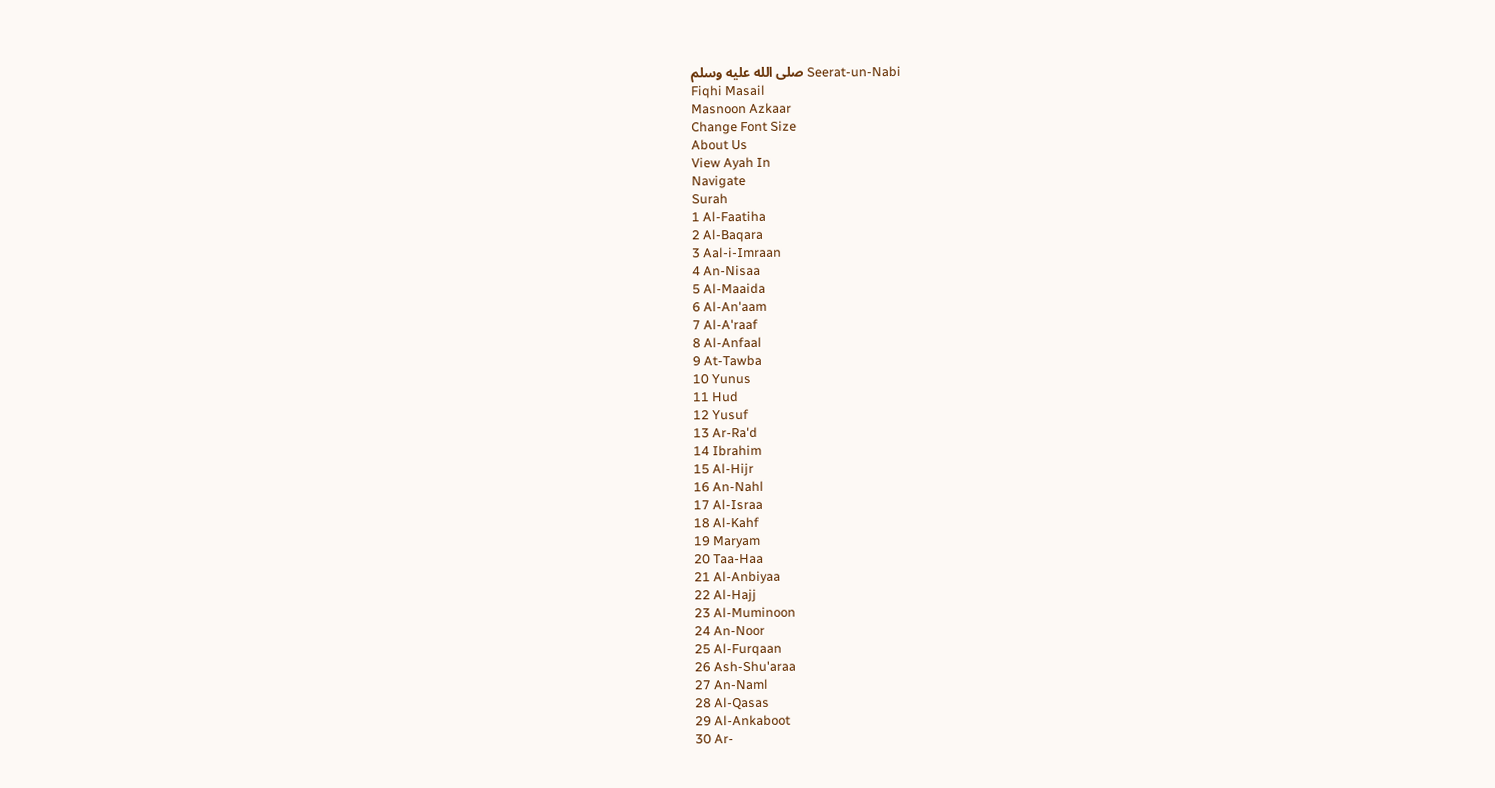Seerat-un-Nabi صلى الله عليه وسلم
Fiqhi Masail
Masnoon Azkaar
Change Font Size
About Us
View Ayah In
Navigate
Surah
1 Al-Faatiha
2 Al-Baqara
3 Aal-i-Imraan
4 An-Nisaa
5 Al-Maaida
6 Al-An'aam
7 Al-A'raaf
8 Al-Anfaal
9 At-Tawba
10 Yunus
11 Hud
12 Yusuf
13 Ar-Ra'd
14 Ibrahim
15 Al-Hijr
16 An-Nahl
17 Al-Israa
18 Al-Kahf
19 Maryam
20 Taa-Haa
21 Al-Anbiyaa
22 Al-Hajj
23 Al-Muminoon
24 An-Noor
25 Al-Furqaan
26 Ash-Shu'araa
27 An-Naml
28 Al-Qasas
29 Al-Ankaboot
30 Ar-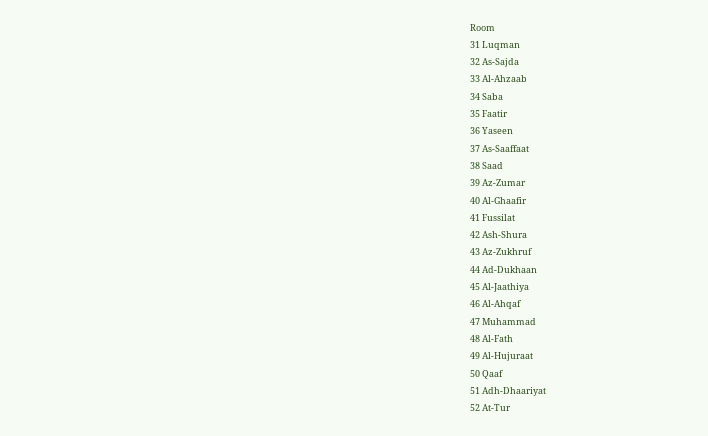Room
31 Luqman
32 As-Sajda
33 Al-Ahzaab
34 Saba
35 Faatir
36 Yaseen
37 As-Saaffaat
38 Saad
39 Az-Zumar
40 Al-Ghaafir
41 Fussilat
42 Ash-Shura
43 Az-Zukhruf
44 Ad-Dukhaan
45 Al-Jaathiya
46 Al-Ahqaf
47 Muhammad
48 Al-Fath
49 Al-Hujuraat
50 Qaaf
51 Adh-Dhaariyat
52 At-Tur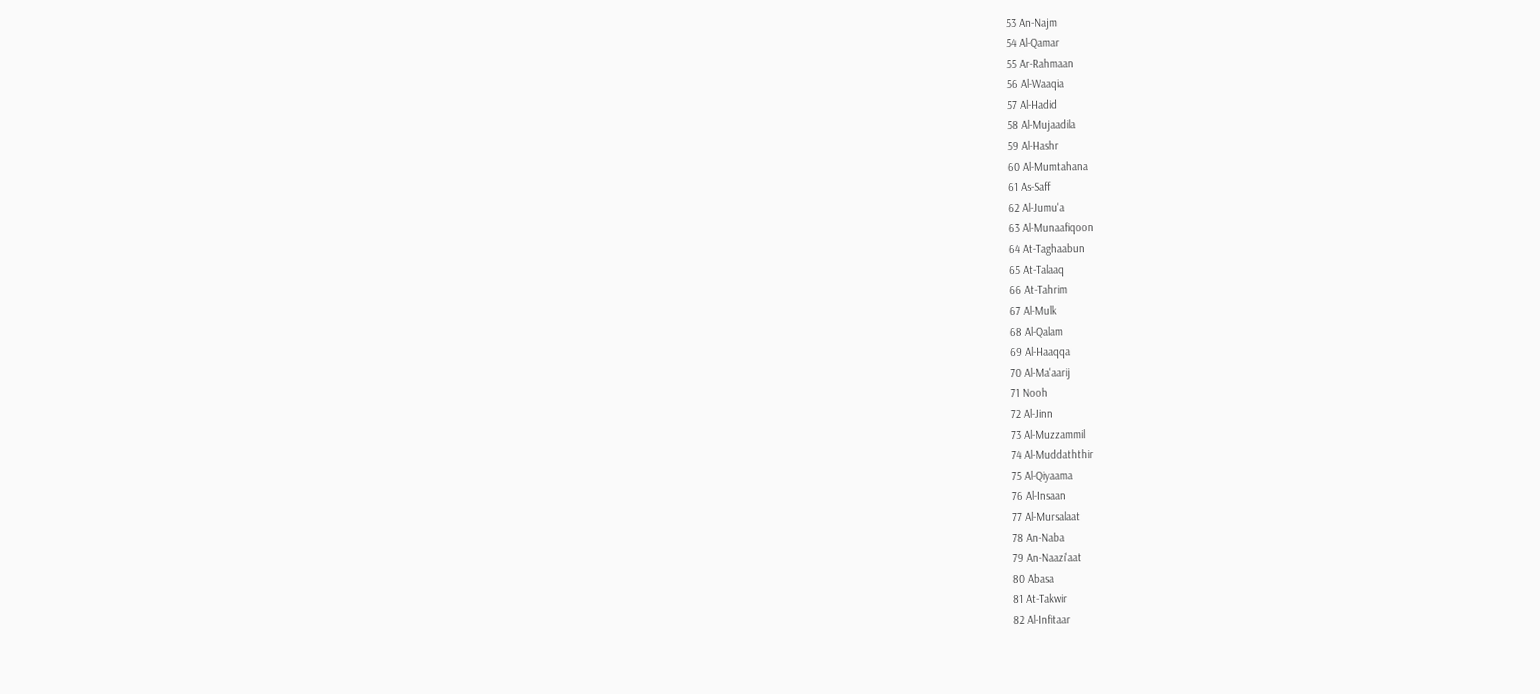53 An-Najm
54 Al-Qamar
55 Ar-Rahmaan
56 Al-Waaqia
57 Al-Hadid
58 Al-Mujaadila
59 Al-Hashr
60 Al-Mumtahana
61 As-Saff
62 Al-Jumu'a
63 Al-Munaafiqoon
64 At-Taghaabun
65 At-Talaaq
66 At-Tahrim
67 Al-Mulk
68 Al-Qalam
69 Al-Haaqqa
70 Al-Ma'aarij
71 Nooh
72 Al-Jinn
73 Al-Muzzammil
74 Al-Muddaththir
75 Al-Qiyaama
76 Al-Insaan
77 Al-Mursalaat
78 An-Naba
79 An-Naazi'aat
80 Abasa
81 At-Takwir
82 Al-Infitaar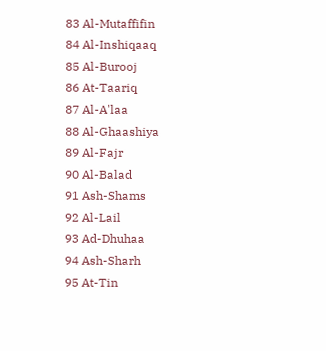83 Al-Mutaffifin
84 Al-Inshiqaaq
85 Al-Burooj
86 At-Taariq
87 Al-A'laa
88 Al-Ghaashiya
89 Al-Fajr
90 Al-Balad
91 Ash-Shams
92 Al-Lail
93 Ad-Dhuhaa
94 Ash-Sharh
95 At-Tin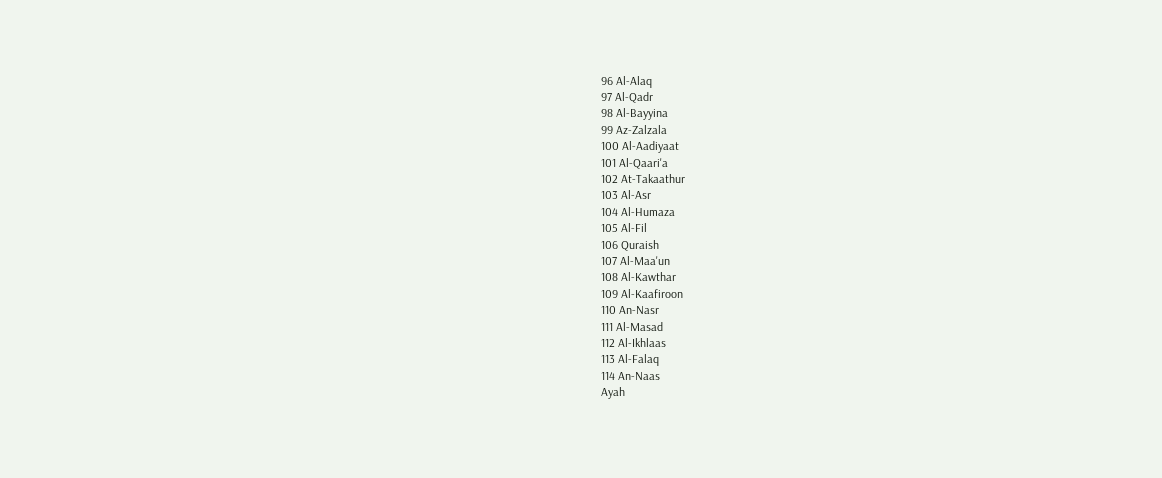96 Al-Alaq
97 Al-Qadr
98 Al-Bayyina
99 Az-Zalzala
100 Al-Aadiyaat
101 Al-Qaari'a
102 At-Takaathur
103 Al-Asr
104 Al-Humaza
105 Al-Fil
106 Quraish
107 Al-Maa'un
108 Al-Kawthar
109 Al-Kaafiroon
110 An-Nasr
111 Al-Masad
112 Al-Ikhlaas
113 Al-Falaq
114 An-Naas
Ayah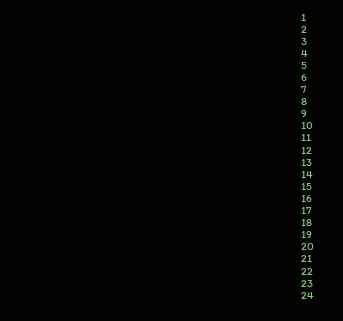1
2
3
4
5
6
7
8
9
10
11
12
13
14
15
16
17
18
19
20
21
22
23
24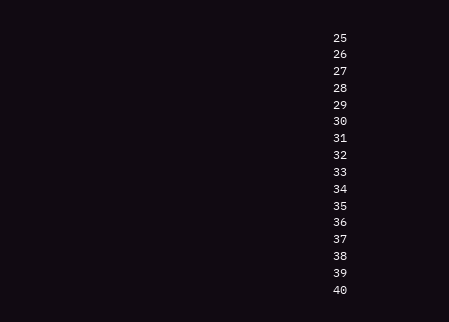25
26
27
28
29
30
31
32
33
34
35
36
37
38
39
40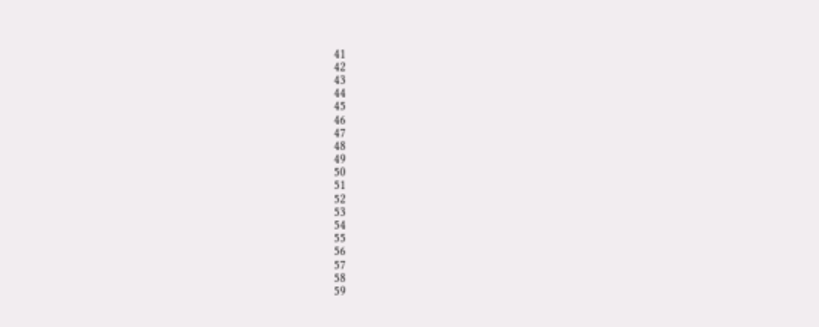41
42
43
44
45
46
47
48
49
50
51
52
53
54
55
56
57
58
59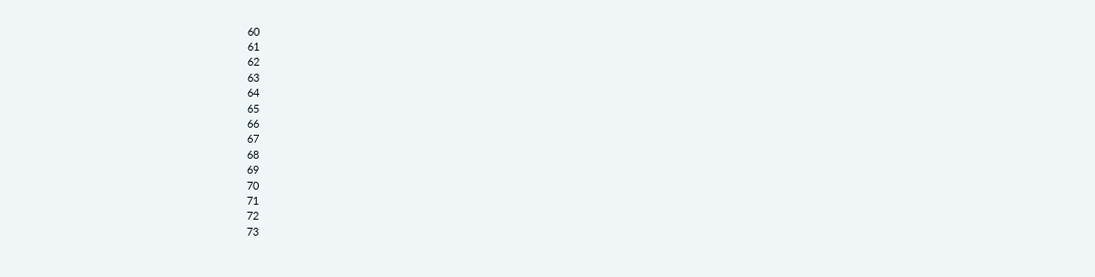60
61
62
63
64
65
66
67
68
69
70
71
72
73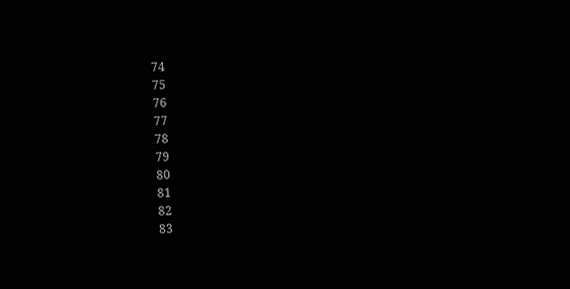74
75
76
77
78
79
80
81
82
83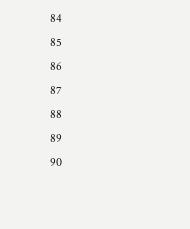84
85
86
87
88
89
90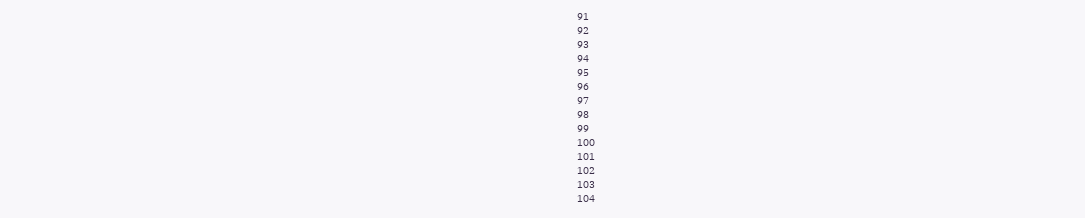91
92
93
94
95
96
97
98
99
100
101
102
103
104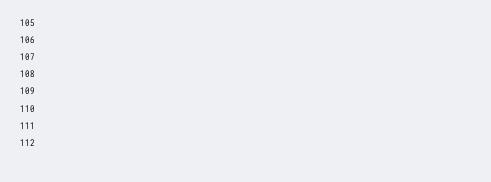105
106
107
108
109
110
111
112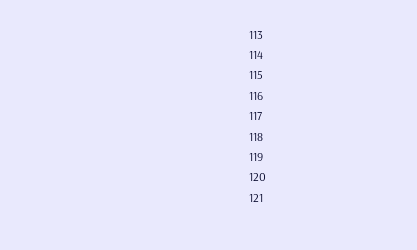113
114
115
116
117
118
119
120
121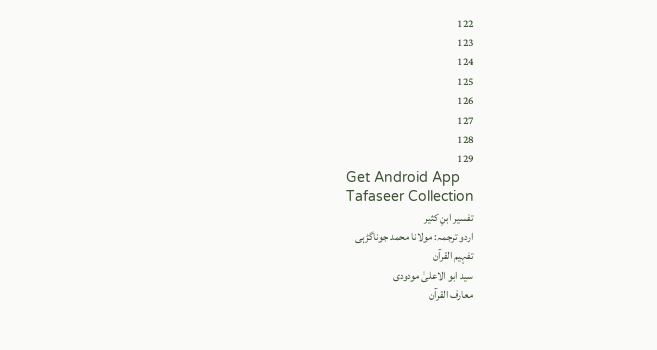122
123
124
125
126
127
128
129
Get Android App
Tafaseer Collection
تفسیر ابنِ کثیر
اردو ترجمہ: مولانا محمد جوناگڑہی
تفہیم القرآن
سید ابو الاعلیٰ مودودی
معارف القرآن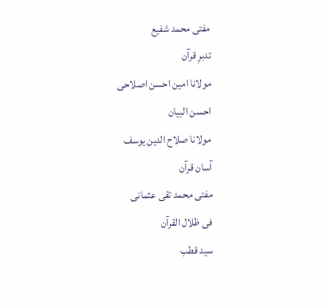مفتی محمد شفیع
تدبرِ قرآن
مولانا امین احسن اصلاحی
احسن البیان
مولانا صلاح الدین یوسف
آسان قرآن
مفتی محمد تقی عثمانی
فی ظلال القرآن
سید قطب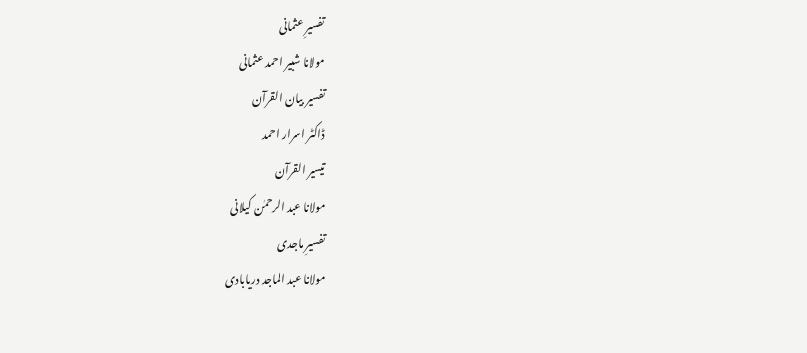تفسیرِ عثمانی
مولانا شبیر احمد عثمانی
تفسیر بیان القرآن
ڈاکٹر اسرار احمد
تیسیر القرآن
مولانا عبد الرحمٰن کیلانی
تفسیرِ ماجدی
مولانا عبد الماجد دریابادی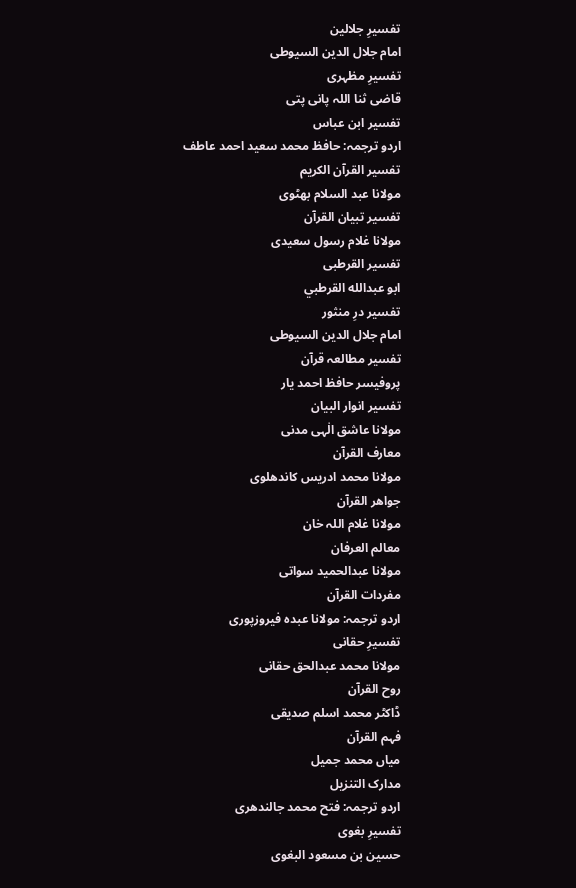تفسیرِ جلالین
امام جلال الدین السیوطی
تفسیرِ مظہری
قاضی ثنا اللہ پانی پتی
تفسیر ابن عباس
اردو ترجمہ: حافظ محمد سعید احمد عاطف
تفسیر القرآن الکریم
مولانا عبد السلام بھٹوی
تفسیر تبیان القرآن
مولانا غلام رسول سعیدی
تفسیر القرطبی
ابو عبدالله القرطبي
تفسیر درِ منثور
امام جلال الدین السیوطی
تفسیر مطالعہ قرآن
پروفیسر حافظ احمد یار
تفسیر انوار البیان
مولانا عاشق الٰہی مدنی
معارف القرآن
مولانا محمد ادریس کاندھلوی
جواھر القرآن
مولانا غلام اللہ خان
معالم العرفان
مولانا عبدالحمید سواتی
مفردات القرآن
اردو ترجمہ: مولانا عبدہ فیروزپوری
تفسیرِ حقانی
مولانا محمد عبدالحق حقانی
روح القرآن
ڈاکٹر محمد اسلم صدیقی
فہم القرآن
میاں محمد جمیل
مدارک التنزیل
اردو ترجمہ: فتح محمد جالندھری
تفسیرِ بغوی
حسین بن مسعود البغوی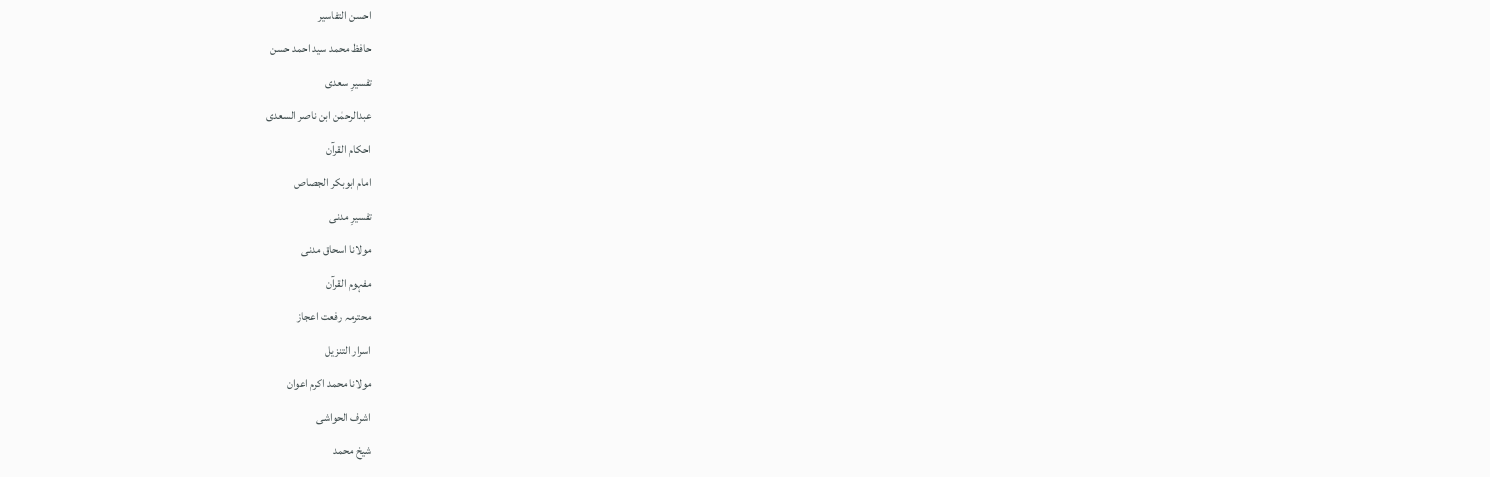احسن التفاسیر
حافظ محمد سید احمد حسن
تفسیرِ سعدی
عبدالرحمٰن ابن ناصر السعدی
احکام القرآن
امام ابوبکر الجصاص
تفسیرِ مدنی
مولانا اسحاق مدنی
مفہوم القرآن
محترمہ رفعت اعجاز
اسرار التنزیل
مولانا محمد اکرم اعوان
اشرف الحواشی
شیخ محمد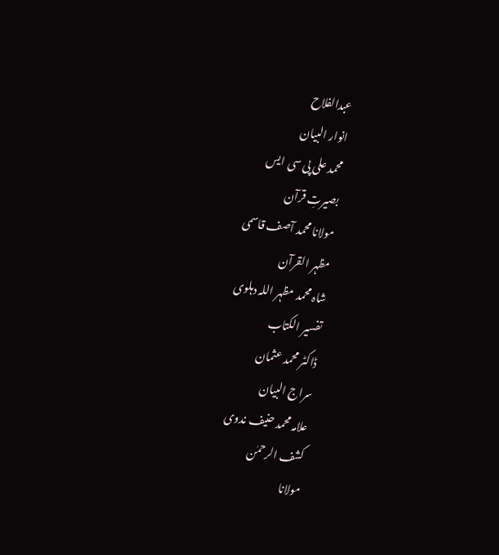عبدالفلاح
انوار البیان
محمد علی پی سی ایس
بصیرتِ قرآن
مولانا محمد آصف قاسمی
مظہر القرآن
شاہ محمد مظہر اللہ دہلوی
تفسیر الکتاب
ڈاکٹر محمد عثمان
سراج البیان
علامہ محمد حنیف ندوی
کشف الرحمٰن
مولانا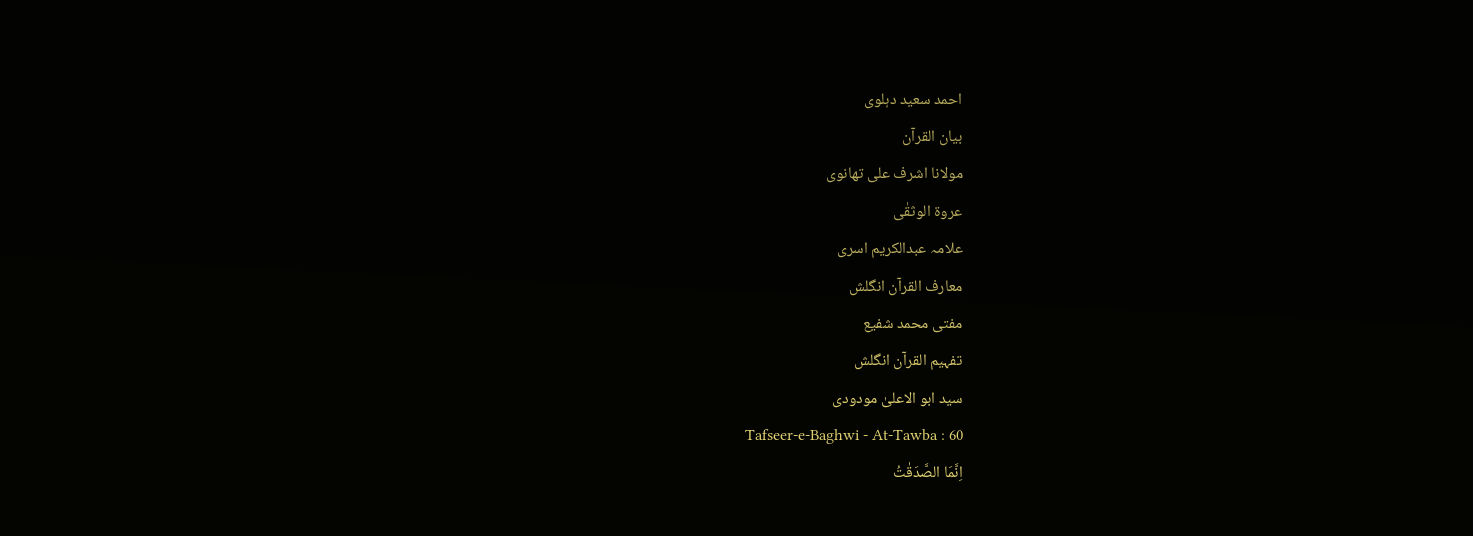احمد سعید دہلوی
بیان القرآن
مولانا اشرف علی تھانوی
عروۃ الوثقٰی
علامہ عبدالکریم اسری
معارف القرآن انگلش
مفتی محمد شفیع
تفہیم القرآن انگلش
سید ابو الاعلیٰ مودودی
Tafseer-e-Baghwi - At-Tawba : 60
اِنَّمَا الصَّدَقٰتُ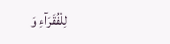لِلْفُقَرَآءِ وَ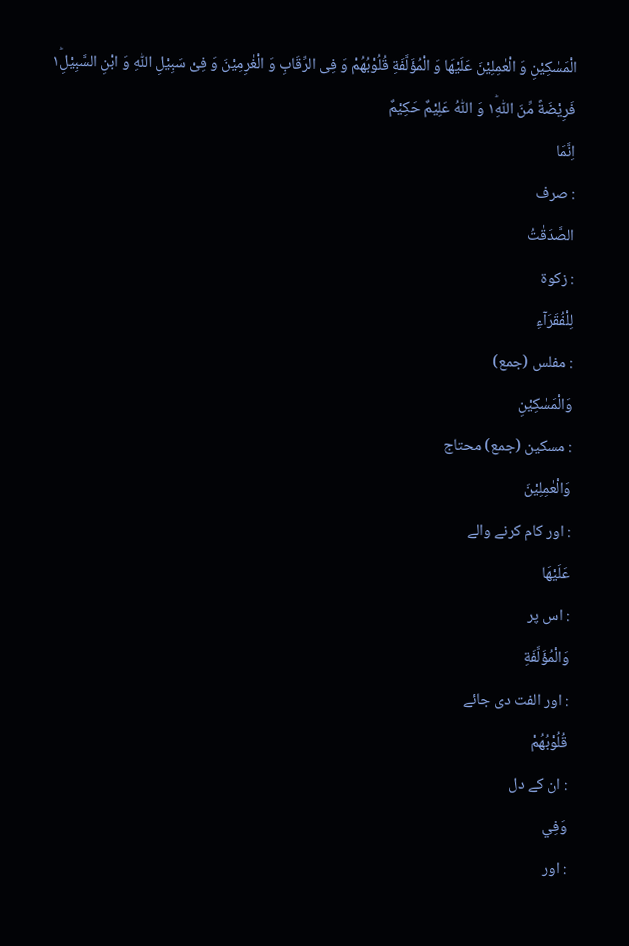الْمَسٰكِیْنِ وَ الْعٰمِلِیْنَ عَلَیْهَا وَ الْمُؤَلَّفَةِ قُلُوْبُهُمْ وَ فِی الرِّقَابِ وَ الْغٰرِمِیْنَ وَ فِیْ سَبِیْلِ اللّٰهِ وَ ابْنِ السَّبِیْلِ١ؕ فَرِیْضَةً مِّنَ اللّٰهِ١ؕ وَ اللّٰهُ عَلِیْمٌ حَكِیْمٌ
اِنَّمَا
: صرف
الصَّدَقٰتُ
: زکوۃ
لِلْفُقَرَآءِ
: مفلس (جمع)
وَالْمَسٰكِيْنِ
: مسکین (جمع) محتاج
وَالْعٰمِلِيْنَ
: اور کام کرنے والے
عَلَيْهَا
: اس پر
وَالْمُؤَلَّفَةِ
: اور الفت دی جائے
قُلُوْبُهُمْ
: ان کے دل
وَفِي
: اور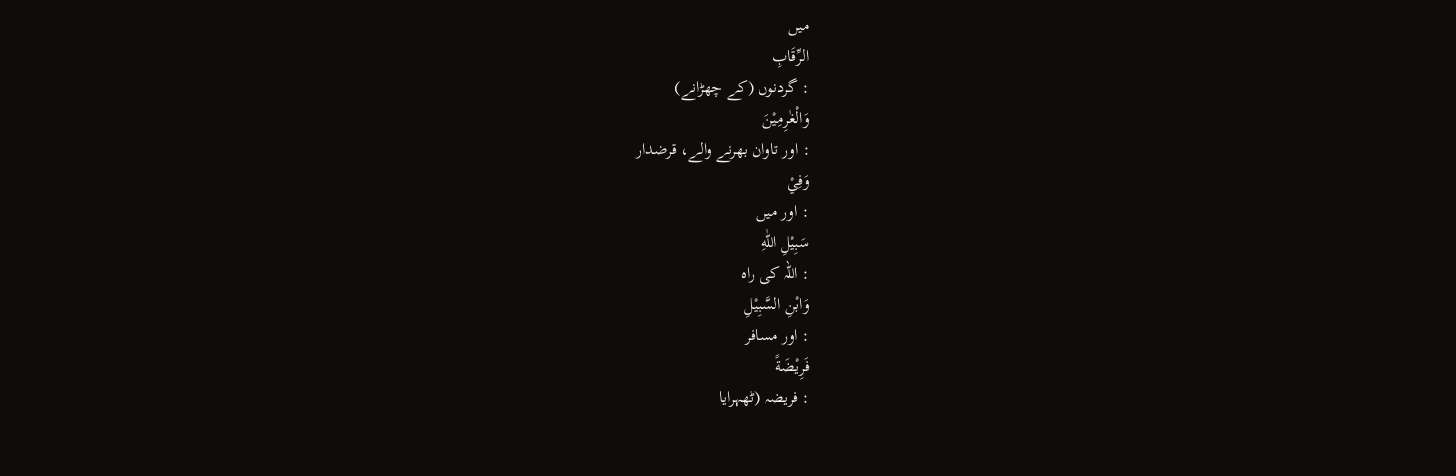میں
الرِّقَابِ
: گردنوں (کے چھڑانے)
وَالْغٰرِمِيْنَ
: اور تاوان بھرنے والے، قرضدار
وَفِيْ
: اور میں
سَبِيْلِ اللّٰهِ
: اللہ کی راہ
وَابْنِ السَّبِيْلِ
: اور مسافر
فَرِيْضَةً
: فریضہ (ٹھہرایا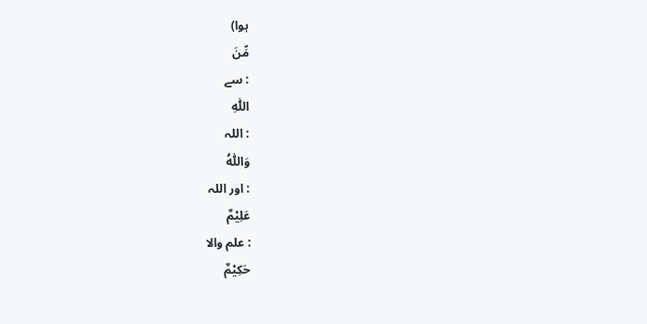ہوا)
مِّنَ
: سے
اللّٰهِ
: اللہ
وَاللّٰهُ
: اور اللہ
عَلِيْمٌ
: علم والا
حَكِيْمٌ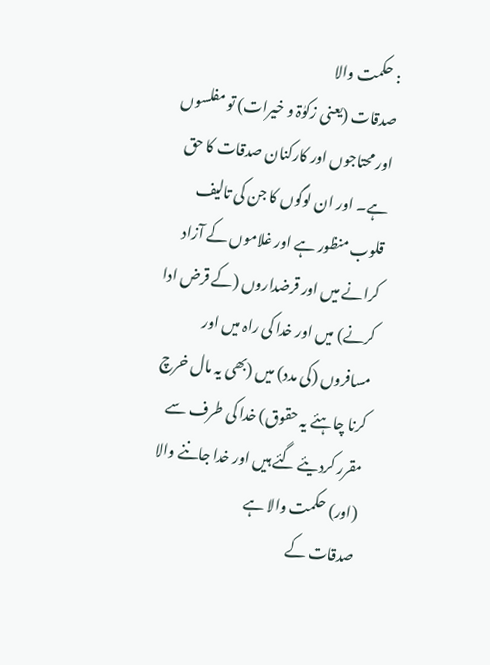: حکمت والا
صدقات (یعنی زکوٰۃ و خیرات) تو مفلسوں اور محتاجوں اور کارکنان صدقات کا حق ہے۔ اور ان لوگوں کا جن کی تالیف قلوب منظور ہے اور غلاموں کے آزاد کرانے میں اور قرضداروں (کے قرض ادا کرنے) میں اور خدا کی راہ میں اور مسافروں (کی مدد) میں (بھی یہ مال خرچ کرنا چاہئے یہ حقوق) خدا کی طرف سے مقرر کردیئے گئے ہیں اور خدا جاننے والا (اور) حکمت والا ہے
صدقات کے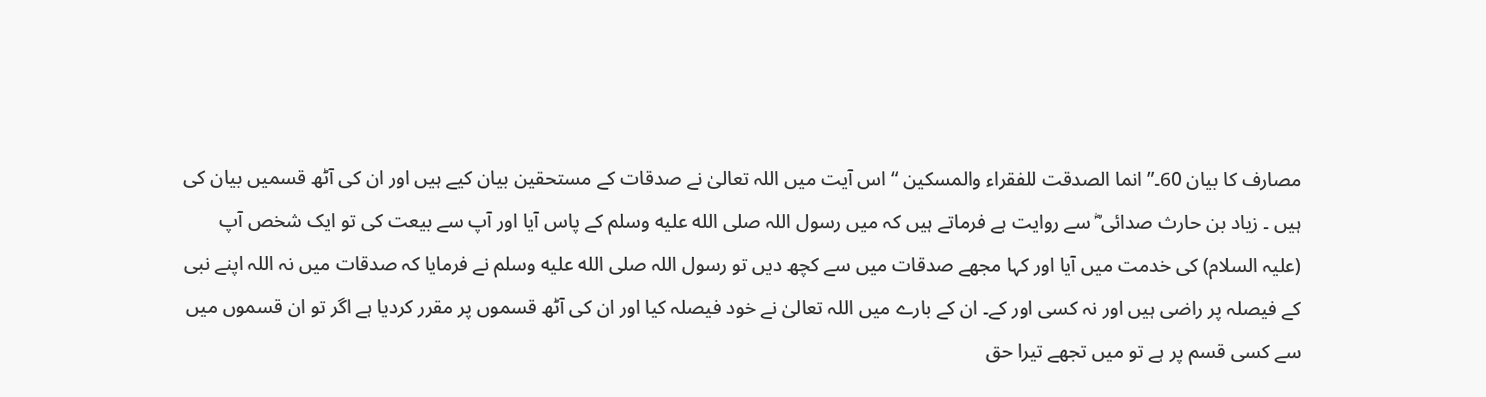مصارف کا بیان 60۔” انما الصدقت للفقراء والمسکین “ اس آیت میں اللہ تعالیٰ نے صدقات کے مستحقین بیان کیے ہیں اور ان کی آٹھ قسمیں بیان کی ہیں ۔ زیاد بن حارث صدائی ؓ سے روایت ہے فرماتے ہیں کہ میں رسول اللہ صلى الله عليه وسلم کے پاس آیا اور آپ سے بیعت کی تو ایک شخص آپ (علیہ السلام) کی خدمت میں آیا اور کہا مجھے صدقات میں سے کچھ دیں تو رسول اللہ صلى الله عليه وسلم نے فرمایا کہ صدقات میں نہ اللہ اپنے نبی کے فیصلہ پر راضی ہیں اور نہ کسی اور کے۔ ان کے بارے میں اللہ تعالیٰ نے خود فیصلہ کیا اور ان کی آٹھ قسموں پر مقرر کردیا ہے اگر تو ان قسموں میں سے کسی قسم پر ہے تو میں تجھے تیرا حق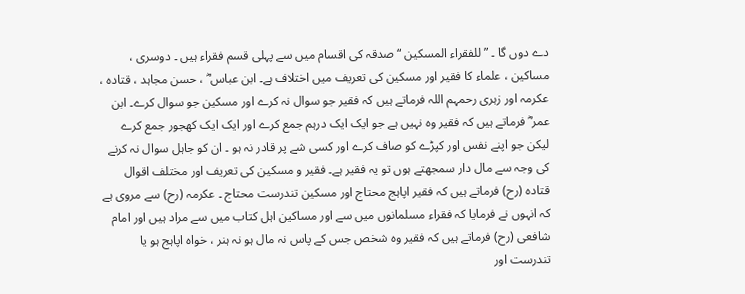دے دوں گا ۔ ” للفقراء المسکین “ صدقہ کی اقسام میں سے پہلی قسم فقراء ہیں ۔ دوسری ، مساکین ، علماء کا فقیر اور مسکین کی تعریف میں اختلاف ہے۔ ابن عباس ؓ ، حسن مجاہد ، قتادہ ، عکرمہ اور زہری رحمہم اللہ فرماتے ہیں کہ فقیر جو سوال نہ کرے اور مسکین جو سوال کرے۔ ابن عمر ؓ فرماتے ہیں کہ فقیر وہ نہیں ہے جو ایک ایک درہم جمع کرے اور ایک ایک کھجور جمع کرے لیکن جو اپنے نفس اور کپڑے کو صاف کرے اور کسی شے پر قادر نہ ہو ۔ ان کو جاہل سوال نہ کرنے کی وجہ سے مال دار سمجھتے ہوں تو یہ فقیر ہے۔ فقیر و مسکین کی تعریف اور مختلف اقوال قتادہ (رح) فرماتے ہیں کہ فقیر اپاہج محتاج اور مسکین تندرست محتاج ۔ عکرمہ (رح) سے مروی ہے کہ انہوں نے فرمایا کہ فقراء مسلمانوں میں سے اور مساکین اہل کتاب میں سے مراد ہیں اور امام شافعی (رح) فرماتے ہیں کہ فقیر وہ شخص جس کے پاس نہ مال ہو نہ ہنر ، خواہ اپاہج ہو یا تندرست اور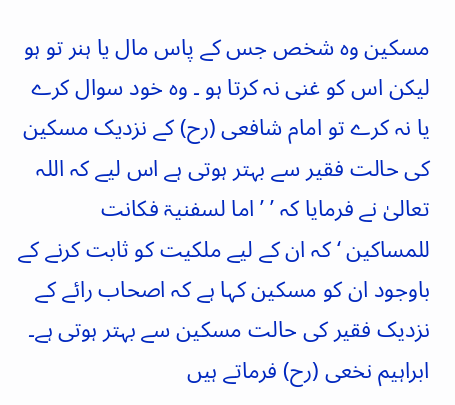مسکین وہ شخص جس کے پاس مال یا ہنر تو ہو لیکن اس کو غنی نہ کرتا ہو ۔ وہ خود سوال کرے یا نہ کرے تو امام شافعی (رح) کے نزدیک مسکین کی حالت فقیر سے بہتر ہوتی ہے اس لیے کہ اللہ تعالیٰ نے فرمایا کہ ’ ’ اما لسفنیۃ فکانت للمساکین ‘ کہ ان کے لیے ملکیت کو ثابت کرنے کے باوجود ان کو مسکین کہا ہے کہ اصحاب رائے کے نزدیک فقیر کی حالت مسکین سے بہتر ہوتی ہے۔ ابراہیم نخعی (رح) فرماتے ہیں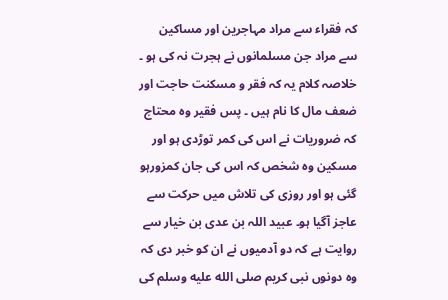کہ فقراء سے مراد مہاجرین اور مساکین سے مراد جن مسلمانوں نے ہجرت نہ کی ہو ۔ خلاصہ کلام یہ کہ فقر و مسکنت حاجت اور ضعف مال کا نام ہیں ۔ پس فقیر وہ محتاج کہ ضروریات نے اس کی کمر توڑدی ہو اور مسکین وہ شخص کہ اس کی جان کمزورہو گئی ہو اور روزی کی تلاش میں حرکت سے عاجز آگیا ہو۔ عبید اللہ بن عدی بن خیار سے روایت ہے کہ دو آدمیوں نے ان کو خبر دی کہ وہ دونوں نبی کریم صلى الله عليه وسلم کی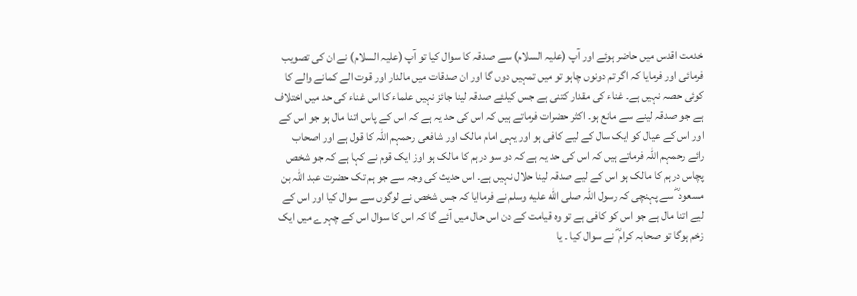خدمت اقدس میں حاضر ہوئے اور آپ (علیہ السلام) سے صدقہ کا سوال کیا تو آپ (علیہ السلام) نے ان کی تصویب فرمائی اور فرمایا کہ اگر تم دونوں چاہو تو میں تمہیں دوں گا اور ان صدقات میں مالدار اور قوت الے کمانے والے کا کوئی حصہ نہیں ہے۔ غناء کی مقدار کتنی ہے جس کیلئے صدقہ لینا جائز نہیں علماء کا اس غناء کی حد میں اختلاف ہے جو صدقہ لینے سے مانع ہو۔ اکثر حضرات فرماتے ہیں کہ اس کی حد یہ ہے کہ اس کے پاس اتنا مال ہو جو اس کے اور اس کے عیال کو ایک سال کے لیے کافی ہو اور یہی امام مالک اور شافعی رحمہم اللہ کا قول ہے اور اصحاب رائے رحمہم اللہ فرماتے ہیں کہ اس کی حد یہ ہے کہ دو سو درہم کا مالک ہو اوز ایک قوم نے کہا ہے کہ جو شخص پچاس درہم کا مالک ہو اس کے لیے صدقہ لینا حلال نہیں ہے۔ اس حدیث کی وجہ سے جو ہم تک حضرت عبد اللہ بن مسعود ؓ سے پہنچی کہ رسول اللہ صلى الله عليه وسلم نے فرماایا کہ جس شخص نے لوگوں سے سوال کیا اور اس کے لیے اتنا مال ہے جو اس کو کافی ہے تو وہ قیامت کے دن اس حال میں آئے گا کہ اس کا سوال اس کے چہرے میں ایک زخم ہوگا تو صحابہ کرام ؓ نے سوال کیا ۔ یا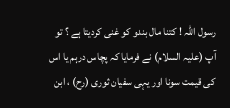رسول اللہ ! کتنا مال بندو کو غنی کردیتا ہے ؟ تو آپ (علیہ السلام) نے فرمایا کہ پچاس درہم یا اس کی قیمت سونا اور یہی سفیان ثوری (رح) ، ابن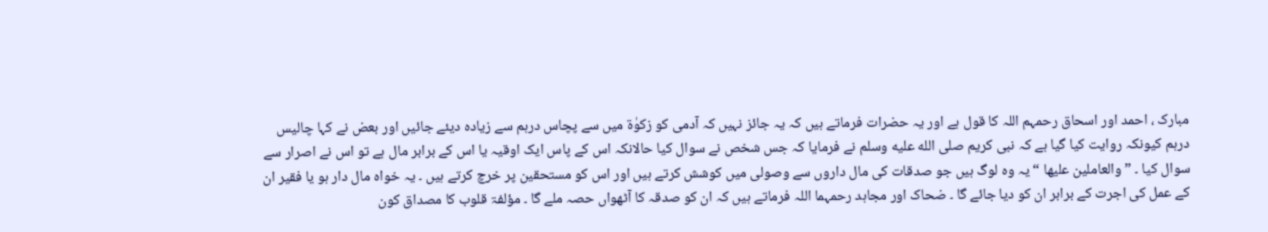مبارک ، احمد اور اسحاق رحمہم اللہ کا قول ہے اور یہ حضرات فرماتے ہیں کہ یہ جائز نہیں کہ آدمی کو زکوٰۃ میں سے پچاس درہم سے زیادہ دیئے جائیں اور بعض نے کہا چالیس درہم کیونکہ روایت کیا گیا ہے کہ نبی کریم صلى الله عليه وسلم نے فرمایا کہ جس شخص نے سوال کیا حالانکہ اس کے پاس ایک اوقیہ یا اس کے برابر مال ہے تو اس نے اصرار سے سوال کیا ۔ ” والعاملین علیھا “ یہ وہ لوگ ہیں جو صدقات کی مال داروں سے وصولی میں کوشش کرتے ہیں اور اس کو مستحقین پر خرچ کرتے ہیں ۔ یہ خواہ مال دار ہو یا فقیر ان کے عمل کی اجرت کے برابر ان کو دیا جائے گا ۔ ضحاک اور مجاہد رحمہما اللہ فرماتے ہیں کہ ان کو صدقہ کا آٹھواں حصہ ملے گا ۔ مؤلفۃ قلوب کا مصداق کون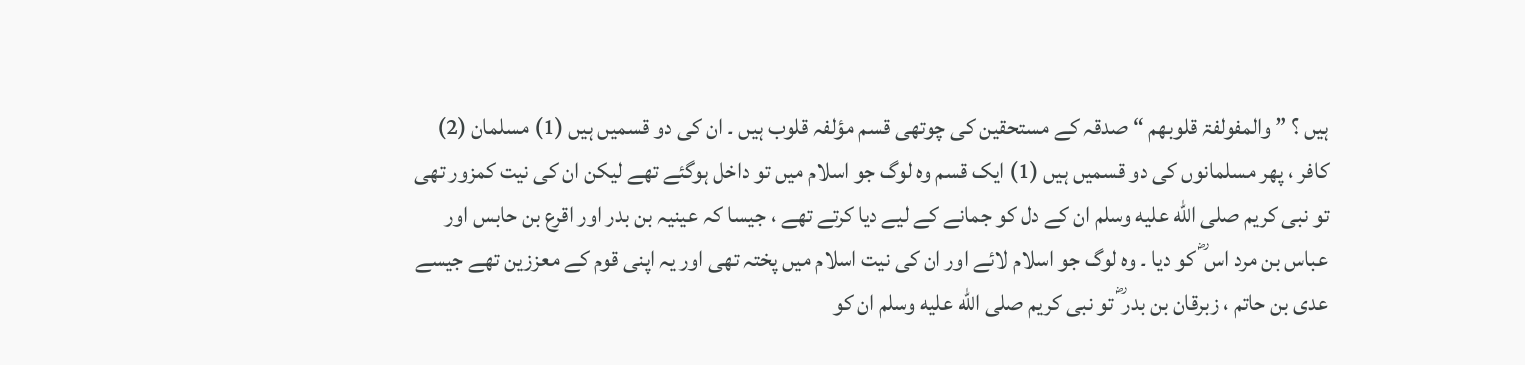ہیں ؟ ” والمفولفۃ قلوبھم “ صدقہ کے مستحقین کی چوتھی قسم مؤلفہ قلوب ہیں ۔ ان کی دو قسمیں ہیں (1) مسلمان (2) کافر ، پھر مسلمانوں کی دو قسمیں ہیں (1) ایک قسم وہ لوگ جو اسلام میں تو داخل ہوگئے تھے لیکن ان کی نیت کمزور تھی تو نبی کریم صلى الله عليه وسلم ان کے دل کو جمانے کے لیے دیا کرتے تھے ، جیسا کہ عینیہ بن بدر اور اقرع بن حابس اور عباس بن مرد اس ؓ کو دیا ۔ وہ لوگ جو اسلام لائے اور ان کی نیت اسلام میں پختہ تھی اور یہ اپنی قوم کے معززین تھے جیسے عدی بن حاتم ، زبرقان بن بدر ؓ تو نبی کریم صلى الله عليه وسلم ان کو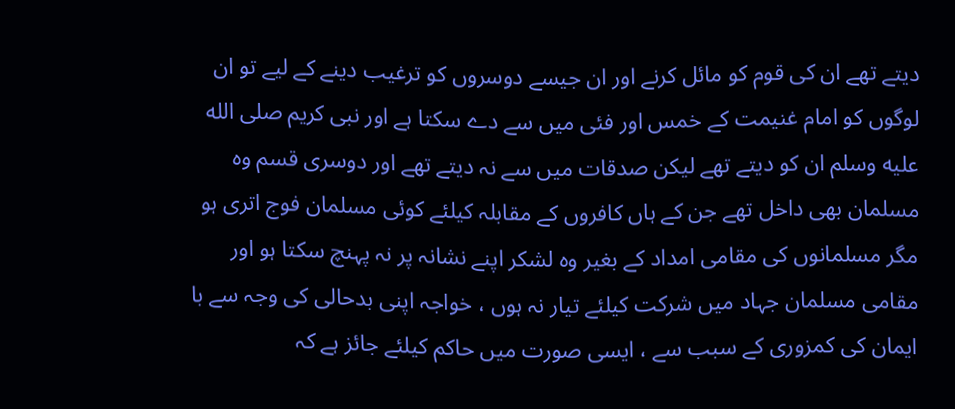دیتے تھے ان کی قوم کو مائل کرنے اور ان جیسے دوسروں کو ترغیب دینے کے لیے تو ان لوگوں کو امام غنیمت کے خمس اور فئی میں سے دے سکتا ہے اور نبی کریم صلى الله عليه وسلم ان کو دیتے تھے لیکن صدقات میں سے نہ دیتے تھے اور دوسری قسم وہ مسلمان بھی داخل تھے جن کے ہاں کافروں کے مقابلہ کیلئے کوئی مسلمان فوج اتری ہو مگر مسلمانوں کی مقامی امداد کے بغیر وہ لشکر اپنے نشانہ پر نہ پہنچ سکتا ہو اور مقامی مسلمان جہاد میں شرکت کیلئے تیار نہ ہوں ، خواجہ اپنی بدحالی کی وجہ سے با ایمان کی کمزوری کے سبب سے ، ایسی صورت میں حاکم کیلئے جائز ہے کہ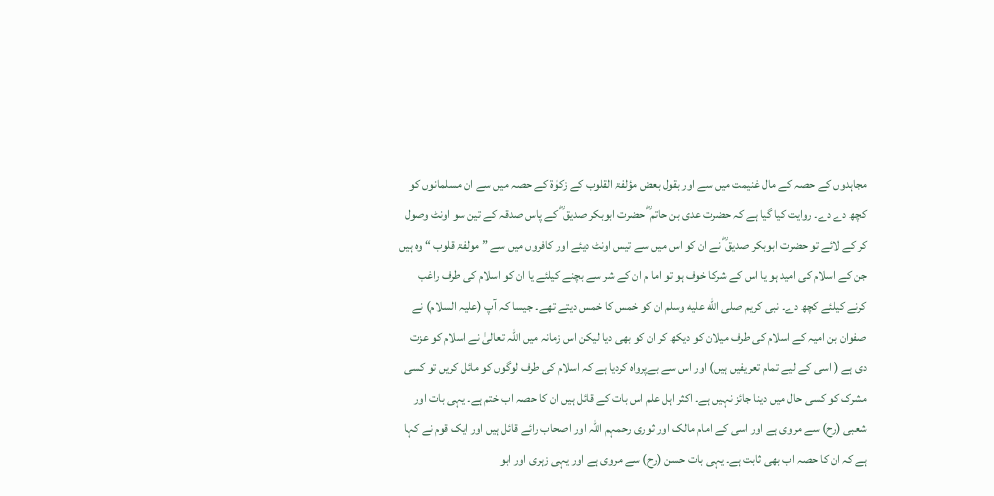مجاہدوں کے حصہ کے مال غنیمت میں سے اور بقول بعض مؤلفۃ القلوب کے زکوٰۃ کے حصہ میں سے ان مسلمانوں کو کچھ دے دے۔ روایت کیا گیا ہے کہ حضرت عدی بن حاتم ؓ حضرت ابوبکر صدیق ؓ کے پاس صدقہ کے تین سو اونٹ وصول کر کے لائے تو حضرت ابوبکر صدیق ؓ نے ان کو اس میں سے تیس اونٹ دیئے اور کافروں میں سے ” مولفۃ قلوب “ وہ ہیں جن کے اسلام کی امید ہو یا اس کے شرکا خوف ہو تو اما م ان کے شر سے بچنے کیلئے یا ان کو اسلام کی طرف راغب کرنے کیلئے کچھ دے۔ نبی کریم صلى الله عليه وسلم ان کو خمس کا خمس دیتے تھے۔ جیسا کہ آپ (علیہ السلام) نے صفوان بن امیہ کے اسلام کی طرف میلان کو دیکھ کر ان کو بھی دیا لیکن اس زمانہ میں اللہ تعالیٰ نے اسلام کو عزت دی ہے ( اسی کے لیے تمام تعریفیں ہیں) اور اس سے بےپرواہ کردیا ہے کہ اسلام کی طرف لوگوں کو مائل کریں تو کسی مشرک کو کسی حال میں دینا جائز نہیں ہے۔ اکثر اہل علم اس بات کے قائل ہیں ان کا حصہ اب ختم ہے۔ یہی بات اور شعبی (رح) سے مروی ہے اور اسی کے امام مالک اور ثوری رحمہم اللہ اور اصحاب رائے قائل ہیں اور ایک قوم نے کہا ہے کہ ان کا حصہ اب بھی ثابت ہے۔ یہی بات حسن (رح) سے مروی ہے اور یہی زہری اور ابو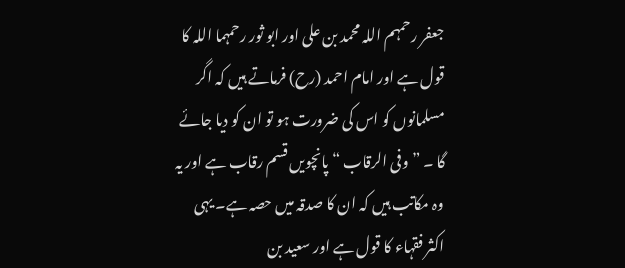جعفر رحمہم اللہ محمد بن علی اور ابو ثور رحمہما اللہ کا قول ہے اور امام احمد (رح) فرماتے ہیں کہ اگر مسلمانوں کو اس کی ضرورت ہو تو ان کو دیا جائے گا ۔ ” وفی الرقاب “ پانچویں قسم رقاب ہے اور یہ وہ مکاتب ہیں کہ ان کا صدقہ میں حصہ ہے۔ یہی اکثر فقہاء کا قول ہے اور سعید بن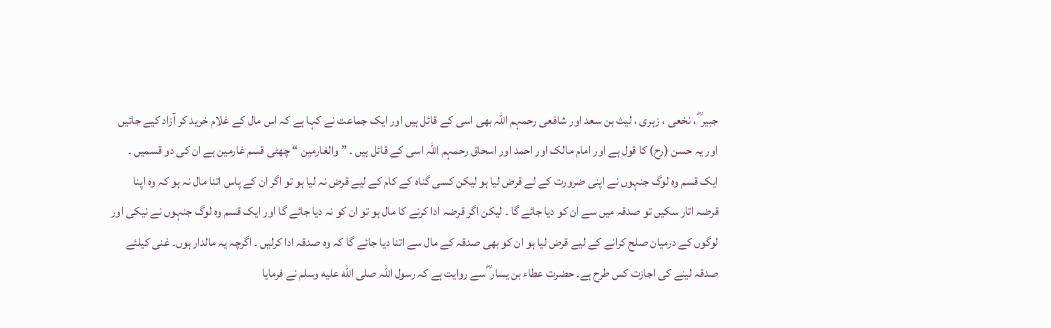جبیر ؓ ، نخعی ، زہری ، لیث بن سعد اور شافعی رحمہم اللہ بھی اسی کے قائل ہیں اور ایک جماعت نے کہا ہے کہ اس مال کے غلام خرید کر آزاد کیے جائیں اور یہ حسن (رح) کا قول ہے اور امام مالک اور احمد اور اسحاق رحمہم اللہ اسی کے قائل ہیں ۔ ” والغارمین “ چھٹی قسم غارمین ہے ان کی دو قسمیں ۔ ایک قسم وہ لوگ جنہوں نے اپنی ضرورت کے لے قرض لیا ہو لیکن کسی گناہ کے کام کے لیے قرض نہ لیا ہو تو اگر ان کے پاس اتنا مال نہ ہو کہ وہ اپنا قرضہ اتار سکیں تو صدقہ میں سے ان کو دیا جائے گا ۔ لیکن اگر قرضہ ادا کرنے کا مال ہو تو ان کو نہ دیا جائے گا اور ایک قسم وہ لوگ جنہوں نے نیکی اور لوگوں کے درمیان صلح کرانے کے لیے قرض لیا ہو ان کو بھی صدقہ کے مال سے اتنا دیا جائے گا کہ وہ صدقہ ادا کرلیں ۔ اگرچہ یہ مالدار ہوں۔ غنی کیلئے صدقہ لینے کی اجازت کس طرح ہے۔ حضرت عطاء بن یسار ؓ سے روایت ہے کہ رسول اللہ صلى الله عليه وسلم نے فرمایا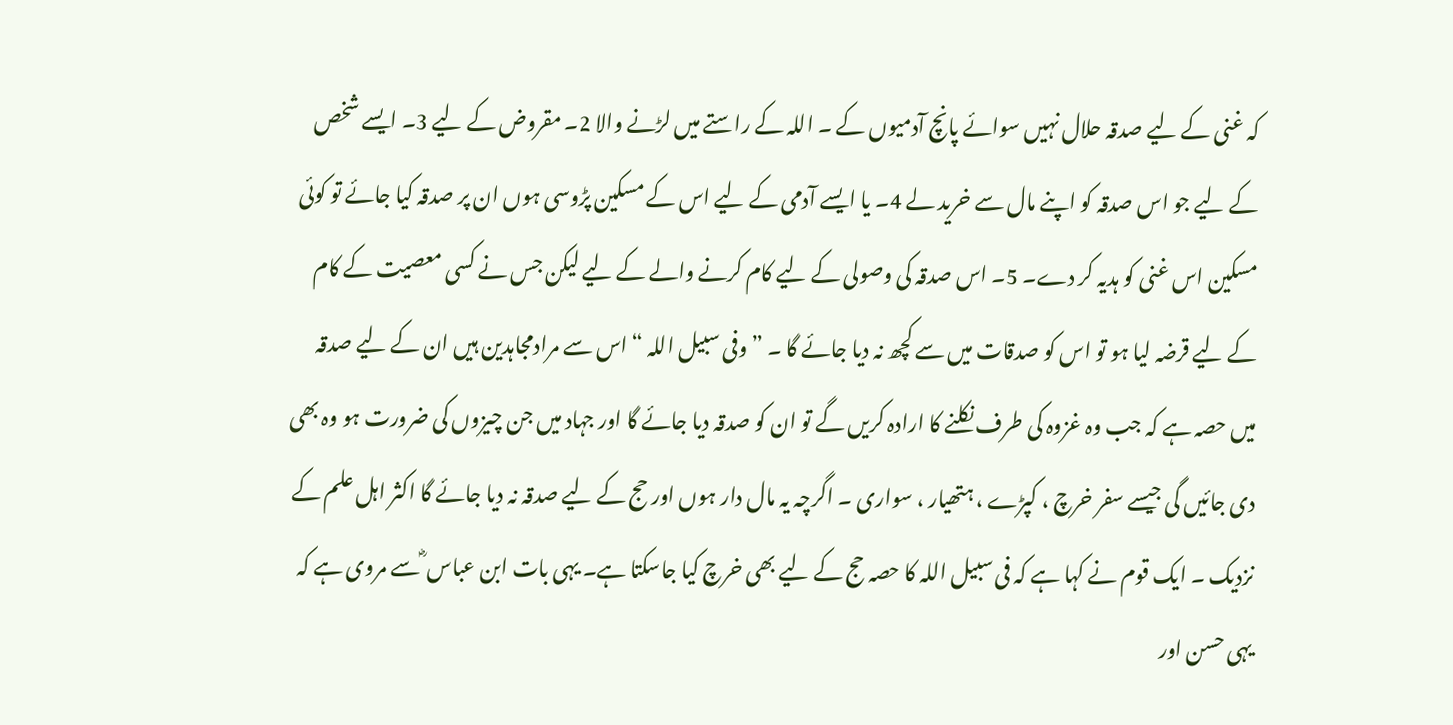کہ غنی کے لیے صدقہ حلال نہیں سوائے پانچ آدمیوں کے ۔ اللہ کے راستے میں لڑنے والا 2۔ مقروض کے لیے 3۔ ایسے شخص کے لیے جو اس صدقہ کو اپنے مال سے خرید لے 4۔ یا ایسے آدمی کے لیے اس کے مسکین پڑوسی ہوں ان پر صدقہ کیا جائے تو کوئی مسکین اس غنی کو ہدیہ کر دے۔ 5۔ اس صدقہ کی وصولی کے لیے کام کرنے والے کے لیے لیکن جس نے کسی معصیت کے کام کے لیے قرضہ لیا ہو تو اس کو صدقات میں سے کچھ نہ دیا جائے گا ۔ ” وفی سبیل اللہ “ اس سے مرادمجاہدین ہیں ان کے لیے صدقہ میں حصہ ہے کہ جب وہ غزوہ کی طرف نکلنے کا ارادہ کریں گے تو ان کو صدقہ دیا جائے گا اور جہاد میں جن چیزوں کی ضرورت ہو وہ بھی دی جائیں گی جیسے سفر خرچ ، کپڑے ، ہتھیار ، سواری ۔ اگرچہ یہ مال دار ہوں اور حج کے لیے صدقہ نہ دیا جائے گا اکثر اہل علم کے نزدیک ۔ ایک قوم نے کہا ہے کہ فی سبیل اللہ کا حصہ حج کے لیے بھی خرچ کیا جاسکتا ہے۔ یہی بات ابن عباس ؓ سے مروی ہے کہ یہی حسن اور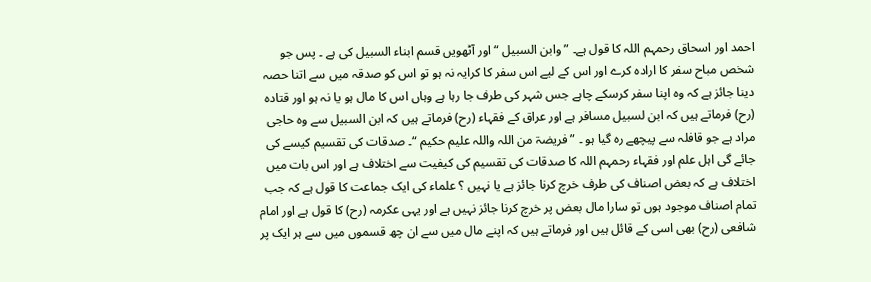احمد اور اسحاق رحمہم اللہ کا قول ہے۔ ” وابن السبیل “ اور آٹھویں قسم ابناء السبیل کی ہے ۔ پس جو شخص مباح سفر کا ارادہ کرے اور اس کے لیے اس سفر کا کرایہ نہ ہو تو اس کو صدقہ میں سے اتنا حصہ دینا جائز ہے کہ وہ اپنا سفر کرسکے چاہے جس شہر کی طرف جا رہا ہے وہاں اس کا مال ہو یا نہ ہو اور قتادہ (رح) فرماتے ہیں کہ ابن لسبیل مسافر ہے اور عراق کے فقہاء (رح) فرماتے ہیں کہ ابن السبیل سے وہ حاجی مراد ہے جو قافلہ سے پیچھے رہ گیا ہو ۔ ” فریضۃ من اللہ واللہ علیم حکیم “۔ صدقات کی تقسیم کیسے کی جائے گی اہل علم اور فقہاء رحمہم اللہ کا صدقات کی تقسیم کی کیفیت سے اختلاف ہے اور اس بات میں اختلاف ہے کہ بعض اصناف کی طرف خرچ کرنا جائز ہے یا نہیں ؟ علماء کی ایک جماعت کا قول ہے کہ جب تمام اصناف موجود ہوں تو سارا مال بعض پر خرچ کرنا جائز نہیں ہے اور یہی عکرمہ (رح) کا قول ہے اور امام شافعی (رح) بھی اسی کے قائل ہیں اور فرماتے ہیں کہ اپنے مال میں سے ان چھ قسموں میں سے ہر ایک پر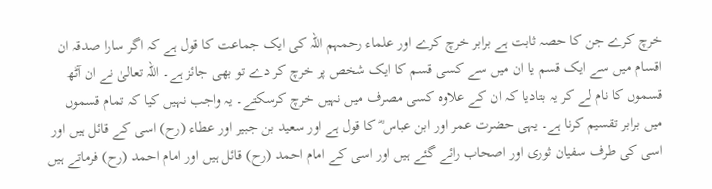خرچ کرے جن کا حصہ ثابت ہے برابر خرچ کرے اور علماء رحمہم اللہ کی ایک جماعت کا قول ہے کہ اگر سارا صدقہ ان اقسام میں سے ایک قسم یا ان میں سے کسی قسم کا ایک شخص پر خرچ کر دے تو بھی جائز ہے۔ اللہ تعالیٰ نے ان آٹھ قسموں کا نام لے کر یہ بتادیا کہ ان کے علاوہ کسی مصرف میں نہیں خرچ کرسکتے۔ یہ واجب نہیں کیا کہ تمام قسموں میں برابر تقسیم کرنا ہے۔ یہی حضرت عمر اور ابن عباس ؓ کا قول ہے اور سعید بن جبیر اور عطاء (رح) اسی کے قائل ہیں اور اسی کی طرف سفیان ثوری اور اصحاب رائے گئے ہیں اور اسی کے امام احمد (رح) قائل ہیں اور امام احمد (رح) فرماتے ہیں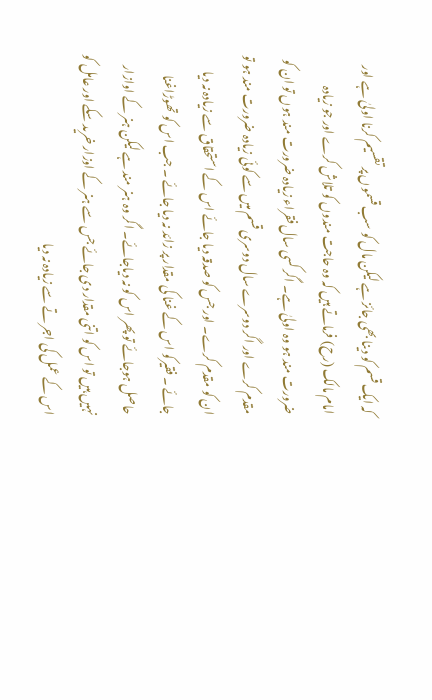کہ ایک قسم کو دینا بھی جائز ہے لیکن مال کو سب قسموں پر تقسیم کرنا اولیٰ ہے اور امام مالک (رح) فرماتے ہیں کہ وہ حاجت مندوں کو تلاش کرے اور جو زیادہ ضرورت مند ہو وہ اولیٰ ہے۔ اگر کسی سال فقراء زیادہ ضرورت مند ہوں تو ان کو مقدم کرے اور اگر دوسرے سال دوسری قسم میں سے کوئی زیادہ ضرورت مند ہو تو ان کو مقدم کرے۔ اور جس کو صدقہ دیا جائے اس کے استحقاق سے زیادہ نہ دیا جائے ۔ فقیرکو اس کے غنا کی مقدار پر زائد نہ دیا جائے ۔ جب اس کو تھوڑاغنا حاصل ہوجائے تو پھر اس کو نہ دیاجائے۔ اگر وہ ہنر مند ہے لیکن ہنر کے اوازار نہیں ہیں تو اس کو اتنی مقدار دی جائے جس سے ہنر کے اوزار خرید سکے اور عامل کو اس کے عمل کی اجر تے سے زیادہ نہ دیا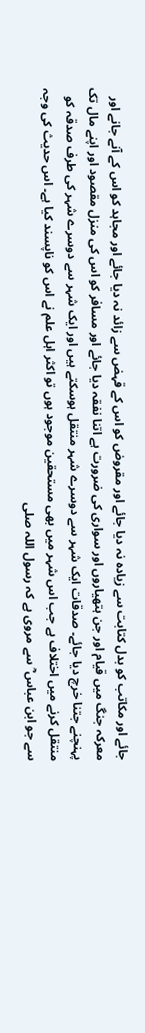جائے اور مکاتب کو بدل کتابت سے زیادہ نہ دیا جائے اور مقروض کو اس کے قہض سے زائد نہ دیا جائے اور مجاہد کو اس کے آنے جانے اور معرکہ جنگ میں قیام اور جن ہتھیاروں اور سواری کی ضرورت ہے اتنا نفقہ دیا جائے اور مسافر کو اس کی منزل مقصود اور اپنے مال تک پہنچنے جتنا خرچ دیا جائے۔ صدقات ایک شہر سے دوسرے شہر منتقل ہوسکتے ہیں اور ایک شہر سے دوسرے شہر کی طرف صدقہ کو منتقل کرنے میں اختلاف ہے جب اس شہر میں بھی مستحقین موجود ہوں تو اکثر اہل علم نے اس کو ناپسند کیا ہے۔ اس حدیث کی وجہ سے جو ابن عباس ؓ سے مروی ہے کہ رسول اللہ صلى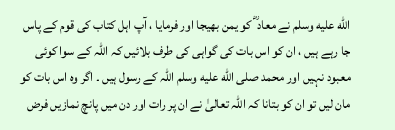الله عليه وسلم نے معاد ؓ کو یمن بھیجا اور فرمایا ، آپ اہل کتاب کی قوم کے پاس جا رہے ہیں ، ان کو اس بات کی گواہی کی طرف بلائیں کہ اللہ کے سوا کوئی معبود نہیں اور محمد صلى الله عليه وسلم اللہ کے رسول ہیں ۔ اگر وہ اس بات کو مان لیں تو ان کو بتانا کہ اللہ تعالیٰ نے ان پر رات اور دن میں پانچ نمازیں فرض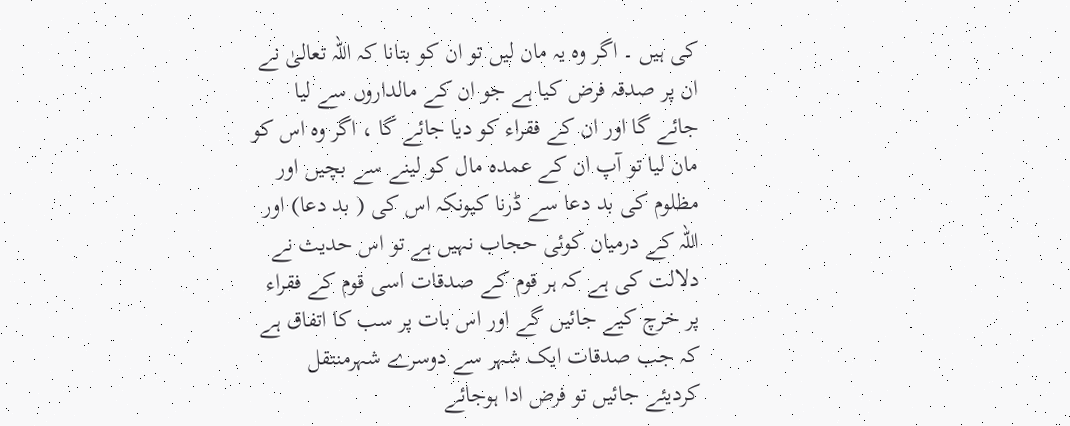کی ہیں ۔ اگر وہ یہ مان لیں تو ان کو بتانا کہ اللہ تعالیٰ نے ان پر صدقہ فرض کیا ہے جو ان کے مالداروں سے لیا جائے گا اور ان کے فقراء کو دیا جائے گا ، اگر وہ اس کو مان لیا تو آپ ان کے عمدہ مال کو لینے سے بچیں اور مظلوم کی بد دعا سے ڈرنا کیونکہ اس کی ( بد دعا) اور اللہ کے درمیان کوئی حجاب نہیں ہے تو اس حدیث نے دلالت کی ہے کہ ہر قوم کے صدقات اسی قوم کے فقراء پر خرچ کیے جائیں گے اور اس بات پر سب کا اتفاق ہے کہ جب صدقات ایک شہر سے دوسرے شہرمنتقل کردیئے جائیں تو فرض ادا ہوجائے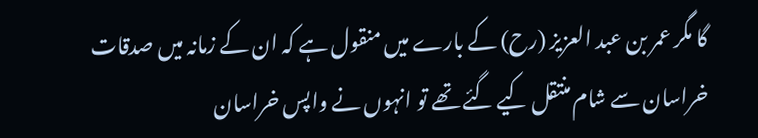گا مگر عمر بن عبد العزیز (رح) کے بارے میں منقول ہے کہ ان کے زمانہ میں صدقات خراسان سے شام منتقل کیے گئے تھے تو انہوں نے واپس خراسان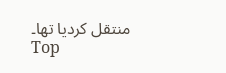منتقل کردیا تھا۔
Top